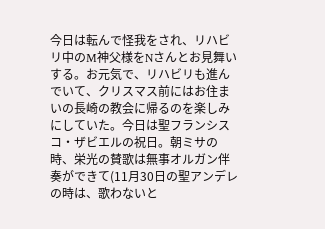今日は転んで怪我をされ、リハビリ中のM神父様をNさんとお見舞いする。お元気で、リハビリも進んでいて、クリスマス前にはお住まいの長崎の教会に帰るのを楽しみにしていた。今日は聖フランシスコ・ザビエルの祝日。朝ミサの時、栄光の賛歌は無事オルガン伴奏ができて(11月30日の聖アンデレの時は、歌わないと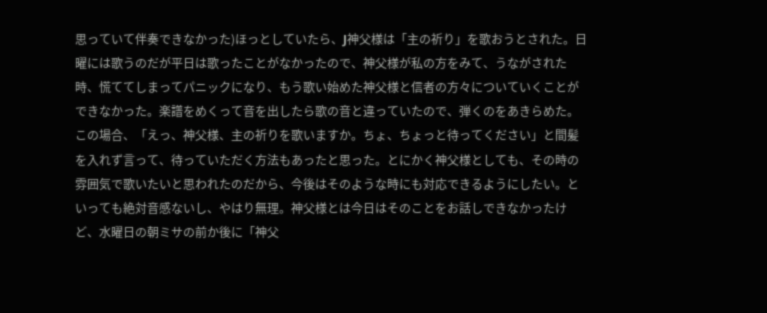思っていて伴奏できなかった)ほっとしていたら、J神父様は「主の祈り」を歌おうとされた。日曜には歌うのだが平日は歌ったことがなかったので、神父様が私の方をみて、うながされた時、慌ててしまってパニックになり、もう歌い始めた神父様と信者の方々についていくことができなかった。楽譜をめくって音を出したら歌の音と違っていたので、弾くのをあきらめた。この場合、「えっ、神父様、主の祈りを歌いますか。ちょ、ちょっと待ってください」と間髪を入れず言って、待っていただく方法もあったと思った。とにかく神父様としても、その時の雰囲気で歌いたいと思われたのだから、今後はそのような時にも対応できるようにしたい。といっても絶対音感ないし、やはり無理。神父様とは今日はそのことをお話しできなかったけど、水曜日の朝ミサの前か後に「神父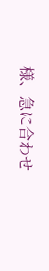様、急に合わせ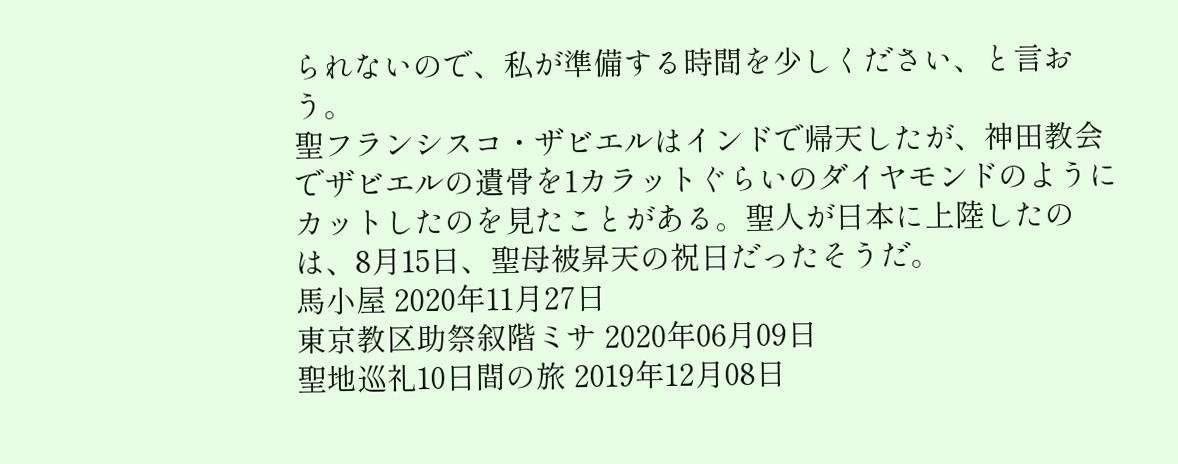られないので、私が準備する時間を少しください、と言おう。
聖フランシスコ・ザビエルはインドで帰天したが、神田教会でザビエルの遺骨を1カラットぐらいのダイヤモンドのようにカットしたのを見たことがある。聖人が日本に上陸したのは、8月15日、聖母被昇天の祝日だったそうだ。
馬小屋 2020年11月27日
東京教区助祭叙階ミサ 2020年06月09日
聖地巡礼10日間の旅 2019年12月08日